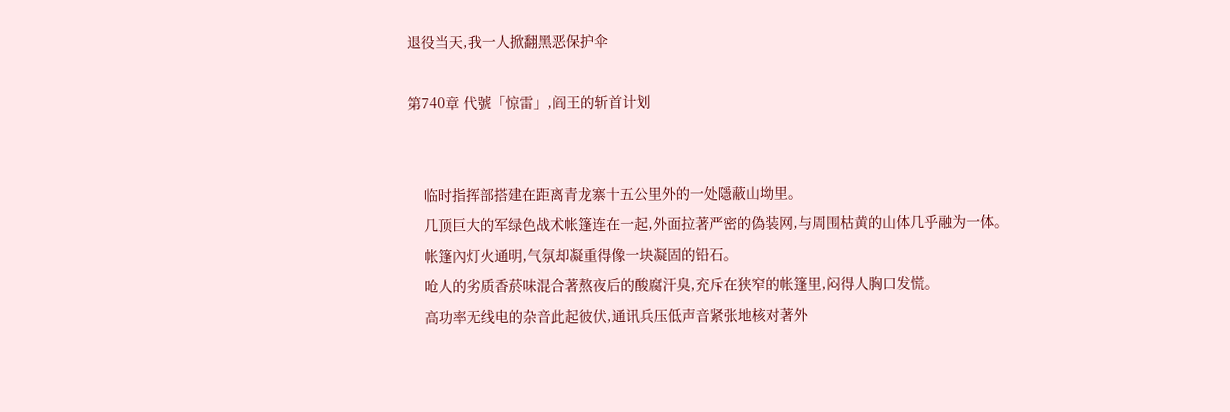退役当天,我一人掀翻黑恶保护伞

第740章 代號「惊雷」,阎王的斩首计划


    临时指挥部搭建在距离青龙寨十五公里外的一处隱蔽山坳里。
    几顶巨大的军绿色战术帐篷连在一起,外面拉著严密的偽装网,与周围枯黄的山体几乎融为一体。
    帐篷內灯火通明,气氛却凝重得像一块凝固的铅石。
    呛人的劣质香菸味混合著熬夜后的酸腐汗臭,充斥在狭窄的帐篷里,闷得人胸口发慌。
    高功率无线电的杂音此起彼伏,通讯兵压低声音紧张地核对著外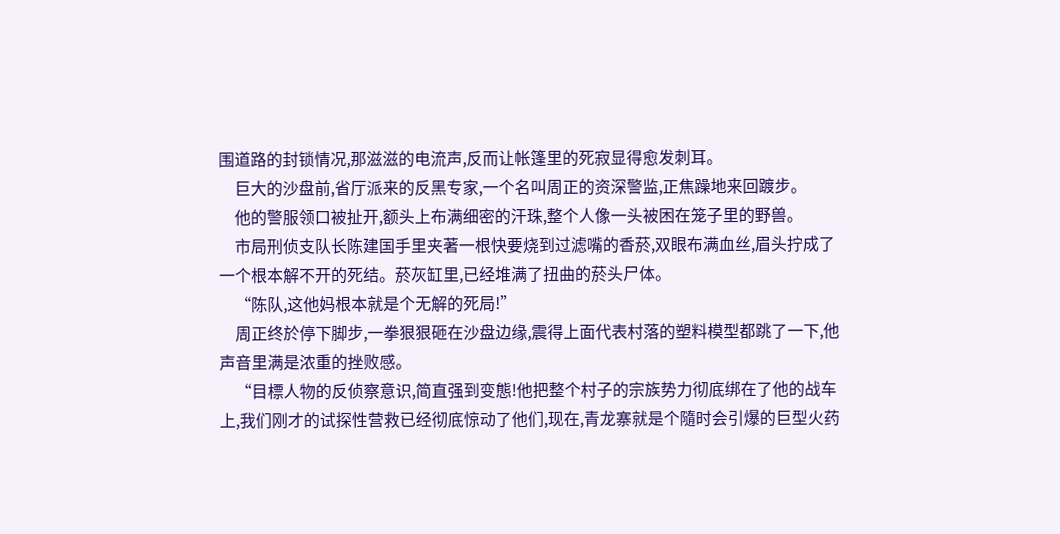围道路的封锁情况,那滋滋的电流声,反而让帐篷里的死寂显得愈发刺耳。
    巨大的沙盘前,省厅派来的反黑专家,一个名叫周正的资深警监,正焦躁地来回踱步。
    他的警服领口被扯开,额头上布满细密的汗珠,整个人像一头被困在笼子里的野兽。
    市局刑侦支队长陈建国手里夹著一根快要烧到过滤嘴的香菸,双眼布满血丝,眉头拧成了一个根本解不开的死结。菸灰缸里,已经堆满了扭曲的菸头尸体。
    “陈队,这他妈根本就是个无解的死局!”
    周正终於停下脚步,一拳狠狠砸在沙盘边缘,震得上面代表村落的塑料模型都跳了一下,他声音里满是浓重的挫败感。
    “目標人物的反侦察意识,简直强到变態!他把整个村子的宗族势力彻底绑在了他的战车上,我们刚才的试探性营救已经彻底惊动了他们,现在,青龙寨就是个隨时会引爆的巨型火药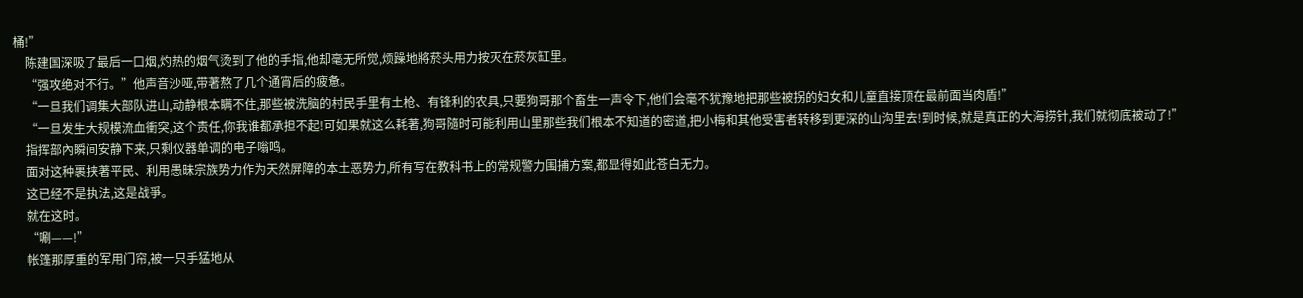桶!”
    陈建国深吸了最后一口烟,灼热的烟气烫到了他的手指,他却毫无所觉,烦躁地將菸头用力按灭在菸灰缸里。
    “强攻绝对不行。”他声音沙哑,带著熬了几个通宵后的疲惫。
    “一旦我们调集大部队进山,动静根本瞒不住,那些被洗脑的村民手里有土枪、有锋利的农具,只要狗哥那个畜生一声令下,他们会毫不犹豫地把那些被拐的妇女和儿童直接顶在最前面当肉盾!”
    “一旦发生大规模流血衝突,这个责任,你我谁都承担不起!可如果就这么耗著,狗哥隨时可能利用山里那些我们根本不知道的密道,把小梅和其他受害者转移到更深的山沟里去!到时候,就是真正的大海捞针,我们就彻底被动了!”
    指挥部內瞬间安静下来,只剩仪器单调的电子嗡鸣。
    面对这种裹挟著平民、利用愚昧宗族势力作为天然屏障的本土恶势力,所有写在教科书上的常规警力围捕方案,都显得如此苍白无力。
    这已经不是执法,这是战爭。
    就在这时。
    “唰——!”
    帐篷那厚重的军用门帘,被一只手猛地从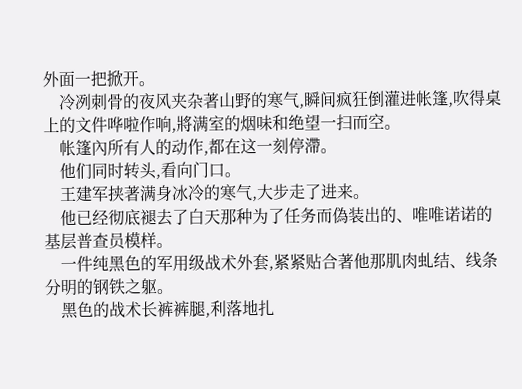外面一把掀开。
    冷冽刺骨的夜风夹杂著山野的寒气,瞬间疯狂倒灌进帐篷,吹得桌上的文件哗啦作响,將满室的烟味和绝望一扫而空。
    帐篷內所有人的动作,都在这一刻停滯。
    他们同时转头,看向门口。
    王建军挟著满身冰冷的寒气,大步走了进来。
    他已经彻底褪去了白天那种为了任务而偽装出的、唯唯诺诺的基层普查员模样。
    一件纯黑色的军用级战术外套,紧紧贴合著他那肌肉虬结、线条分明的钢铁之躯。
    黑色的战术长裤裤腿,利落地扎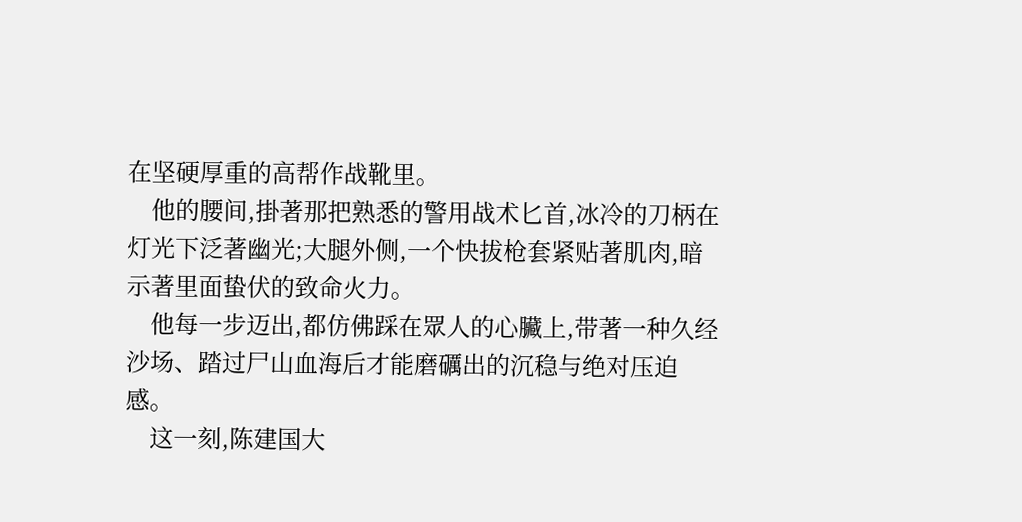在坚硬厚重的高帮作战靴里。
    他的腰间,掛著那把熟悉的警用战术匕首,冰冷的刀柄在灯光下泛著幽光;大腿外侧,一个快拔枪套紧贴著肌肉,暗示著里面蛰伏的致命火力。
    他每一步迈出,都仿佛踩在眾人的心臟上,带著一种久经沙场、踏过尸山血海后才能磨礪出的沉稳与绝对压迫感。
    这一刻,陈建国大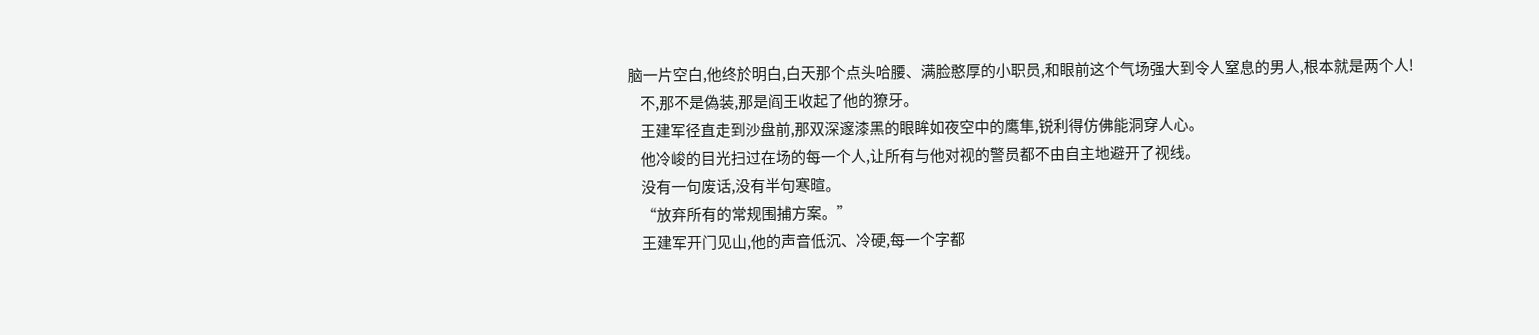脑一片空白,他终於明白,白天那个点头哈腰、满脸憨厚的小职员,和眼前这个气场强大到令人窒息的男人,根本就是两个人!
    不,那不是偽装,那是阎王收起了他的獠牙。
    王建军径直走到沙盘前,那双深邃漆黑的眼眸如夜空中的鹰隼,锐利得仿佛能洞穿人心。
    他冷峻的目光扫过在场的每一个人,让所有与他对视的警员都不由自主地避开了视线。
    没有一句废话,没有半句寒暄。
    “放弃所有的常规围捕方案。”
    王建军开门见山,他的声音低沉、冷硬,每一个字都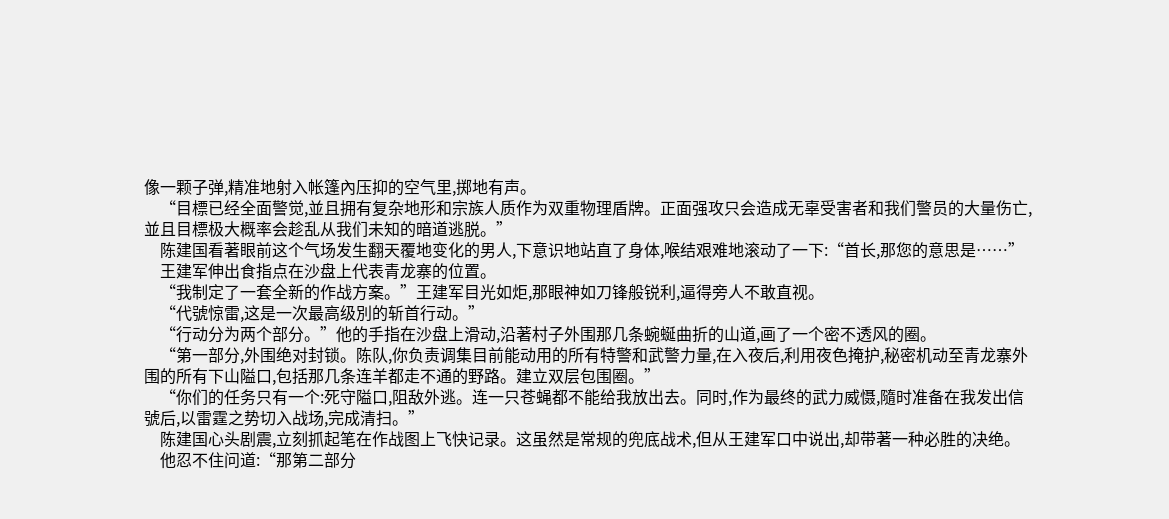像一颗子弹,精准地射入帐篷內压抑的空气里,掷地有声。
    “目標已经全面警觉,並且拥有复杂地形和宗族人质作为双重物理盾牌。正面强攻只会造成无辜受害者和我们警员的大量伤亡,並且目標极大概率会趁乱从我们未知的暗道逃脱。”
    陈建国看著眼前这个气场发生翻天覆地变化的男人,下意识地站直了身体,喉结艰难地滚动了一下:“首长,那您的意思是……”
    王建军伸出食指点在沙盘上代表青龙寨的位置。
    “我制定了一套全新的作战方案。”王建军目光如炬,那眼神如刀锋般锐利,逼得旁人不敢直视。
    “代號惊雷,这是一次最高级別的斩首行动。”
    “行动分为两个部分。”他的手指在沙盘上滑动,沿著村子外围那几条蜿蜒曲折的山道,画了一个密不透风的圈。
    “第一部分,外围绝对封锁。陈队,你负责调集目前能动用的所有特警和武警力量,在入夜后,利用夜色掩护,秘密机动至青龙寨外围的所有下山隘口,包括那几条连羊都走不通的野路。建立双层包围圈。”
    “你们的任务只有一个:死守隘口,阻敌外逃。连一只苍蝇都不能给我放出去。同时,作为最终的武力威慑,隨时准备在我发出信號后,以雷霆之势切入战场,完成清扫。”
    陈建国心头剧震,立刻抓起笔在作战图上飞快记录。这虽然是常规的兜底战术,但从王建军口中说出,却带著一种必胜的决绝。
    他忍不住问道:“那第二部分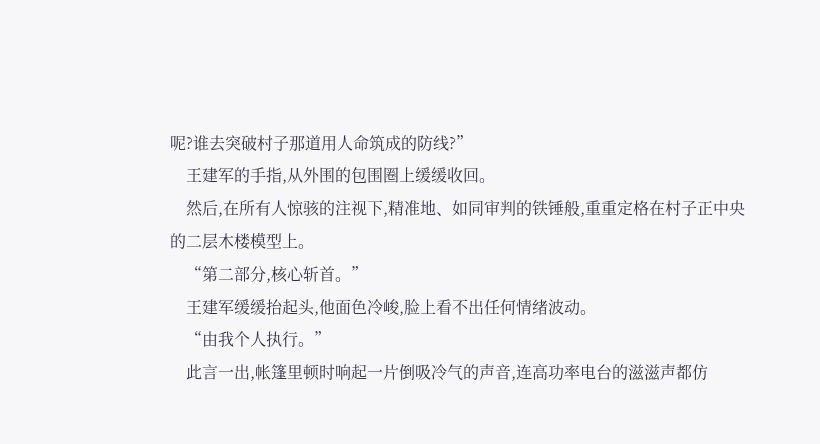呢?谁去突破村子那道用人命筑成的防线?”
    王建军的手指,从外围的包围圈上缓缓收回。
    然后,在所有人惊骇的注视下,精准地、如同审判的铁锤般,重重定格在村子正中央的二层木楼模型上。
    “第二部分,核心斩首。”
    王建军缓缓抬起头,他面色冷峻,脸上看不出任何情绪波动。
    “由我个人执行。”
    此言一出,帐篷里顿时响起一片倒吸冷气的声音,连高功率电台的滋滋声都仿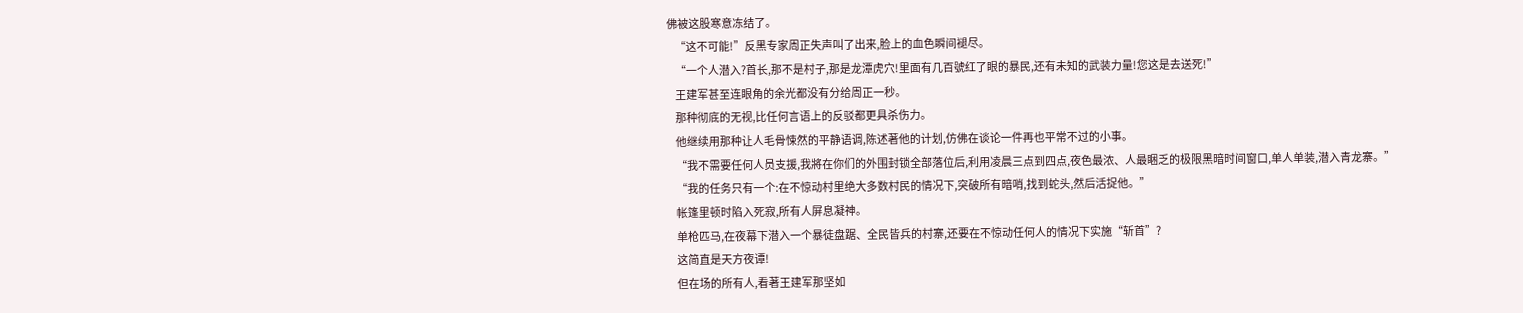佛被这股寒意冻结了。
    “这不可能!”反黑专家周正失声叫了出来,脸上的血色瞬间褪尽。
    “一个人潜入?首长,那不是村子,那是龙潭虎穴!里面有几百號红了眼的暴民,还有未知的武装力量!您这是去送死!”
    王建军甚至连眼角的余光都没有分给周正一秒。
    那种彻底的无视,比任何言语上的反驳都更具杀伤力。
    他继续用那种让人毛骨悚然的平静语调,陈述著他的计划,仿佛在谈论一件再也平常不过的小事。
    “我不需要任何人员支援,我將在你们的外围封锁全部落位后,利用凌晨三点到四点,夜色最浓、人最睏乏的极限黑暗时间窗口,单人单装,潜入青龙寨。”
    “我的任务只有一个:在不惊动村里绝大多数村民的情况下,突破所有暗哨,找到蛇头,然后活捉他。”
    帐篷里顿时陷入死寂,所有人屏息凝神。
    单枪匹马,在夜幕下潜入一个暴徒盘踞、全民皆兵的村寨,还要在不惊动任何人的情况下实施“斩首”?
    这简直是天方夜谭!
    但在场的所有人,看著王建军那坚如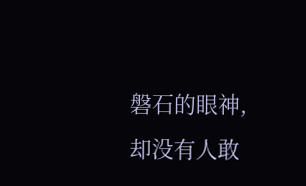磐石的眼神,却没有人敢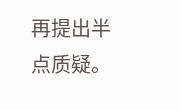再提出半点质疑。